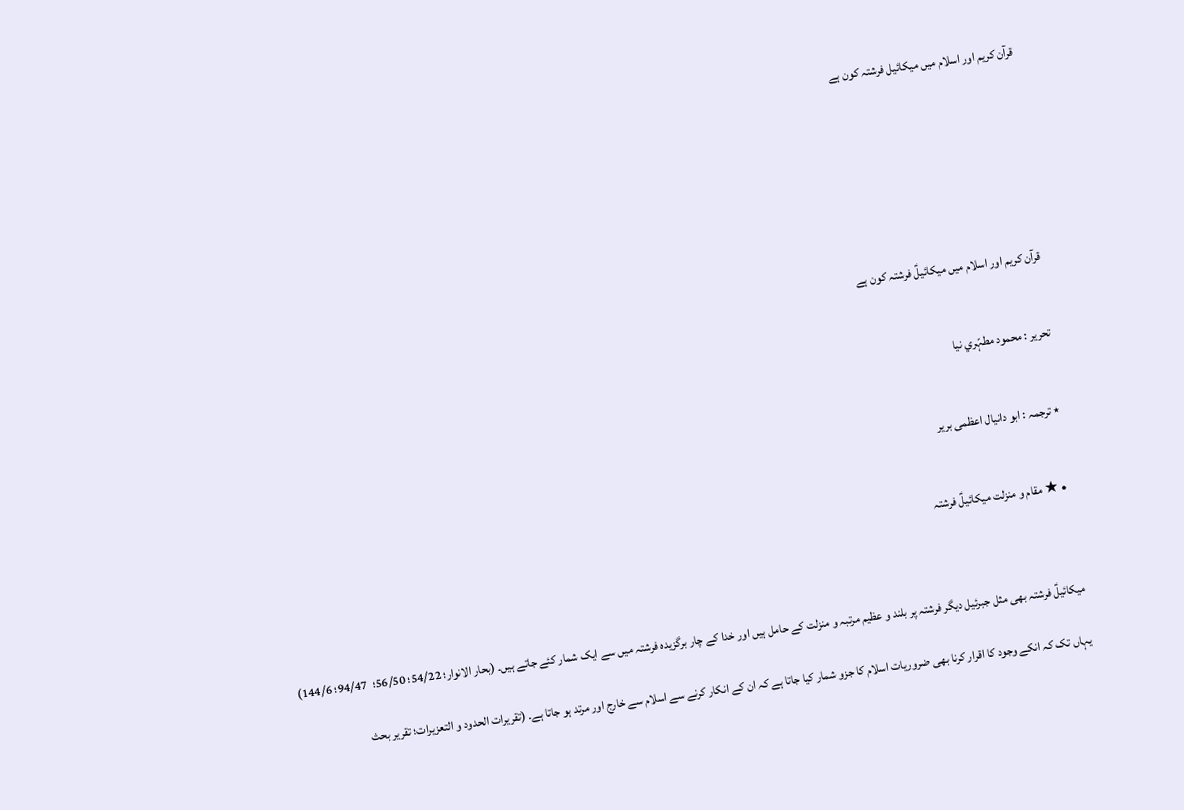قرآن کریم اور اسلام میں میکائیل فرشتہ کون ہے







قرآن کریم اور اسلام ميں میكائيلؑ فرشتہ كون ہے


تحریر : محمود مطہّري نيا


٭ ترجمہ : ابو دانیال اعظمی بریر


  • ★ مقام و منزلت ميکائيلؑ فرشتہ



ميکائيلؑ فرشتہ بھی مثل جبرئیل دیگر فرشتہ پر بلند و عظیم مرتبہ و منزلت کے حامل ہیں اور خدا کے چار برگزیدہ فرشتہ میں سے ایک شمار کئے جاتے ہیں۔ (بحار الانوار؛ 54/22؛ 56/50؛  94/47؛ 144/6)

یہاں تک کہ انکے وجود کا اقرار کرنا بھی ضروریات اسلام کا جزو شمار کیا جاتا ہے کہ ان کے انکار کرنے سے اسلام سے خارج اور مرتد ہو جاتا ہے. (تقریرات الحدود و التعزیرات؛ تقریر بحث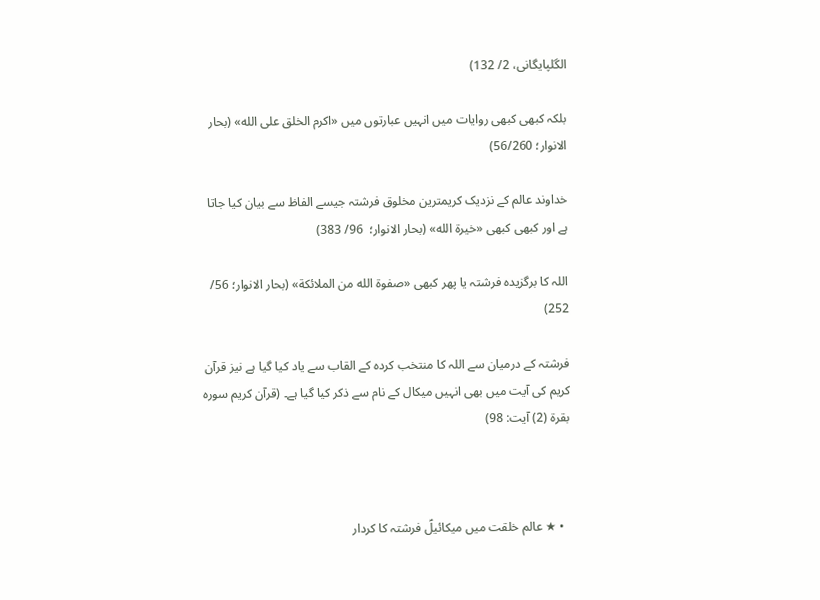الگلپایگانی، 2/ 132)

بلکہ کبھی کبھی روایات میں انہیں عبارتوں میں «اکرم الخلق علی الله» (بحار الانوار؛ 56/260)

خداوند عالم کے نزدیک کریمترین مخلوق فرشتہ جیسے الفاظ سے بیان کیا جاتا ہے اور کبھی کبھی «خيرة الله» (بحار الانوار؛  96/ 383)

اللہ کا برگزیدہ فرشتہ یا پھر کبھی «صفوة الله من الملائكة» (بحار الانوار؛ 56/ 252)

فرشتہ کے درمیان سے اللہ کا منتخب کردہ کے القاب سے یاد کیا گیا ہے نیز قرآن کریم کی آیت میں بھی انہیں میکال کے نام سے ذکر كيا گیا ہے۔ (قرآن کریم سورہ بقرۃ (2) آيت: 98)



  • ★ عالم خلقت میں میکائیلؑ فرشتہ کا کردار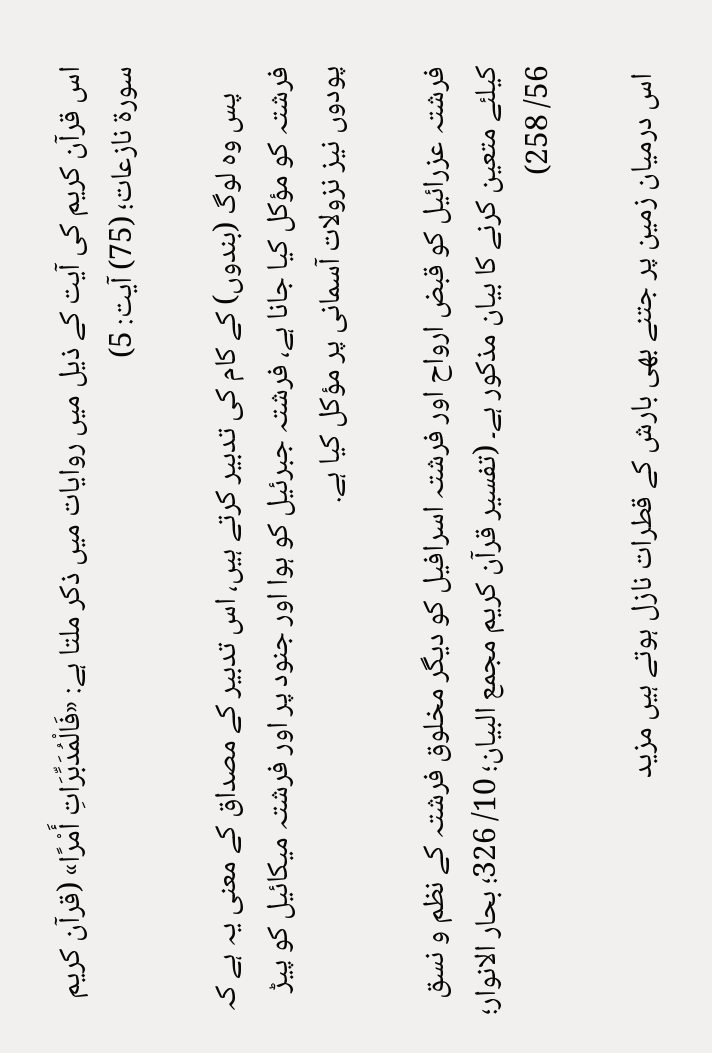اس قرآن کریم کی آيت کے ذیل میں روایات میں ذکر ملتا ہے: «فَالْمُدَبِّرَاتِ أَمْرًا» (قرآن کریم سورۃ نازعات؛ (75) آيت: 5)

    پس وہ لوگ (بندوں) کے کام کی تدبیر کرتے ہیں، اس تدبیر کے مصداق کے معنی یہ ہے کہ فرشتہ کو مؤکل کیا جانا ہے، فرشتہ جبرئیل کو ہوا اور جنود پر اور فرشتہ میکائیل کو پیڑ پودوں نیز نزولات آسمانی پر مؤکل کیا ہے.

فرشتہ عزرائیل کو قبض ارواح اور فرشتہ اسرافیل کو دیگر مخلوق فرشتہ کے نظم و نسق کیلئے متعین کرنے کا بیان مذکور ہے۔ (تفسير قرآن کریم مجمع البيان؛ 10/ 326؛ بحار الانوار؛  56/ 258)

 اس درمیان زمین پر جتنے بھی بارش کے قطرات نازل ہوتے ہیں مزید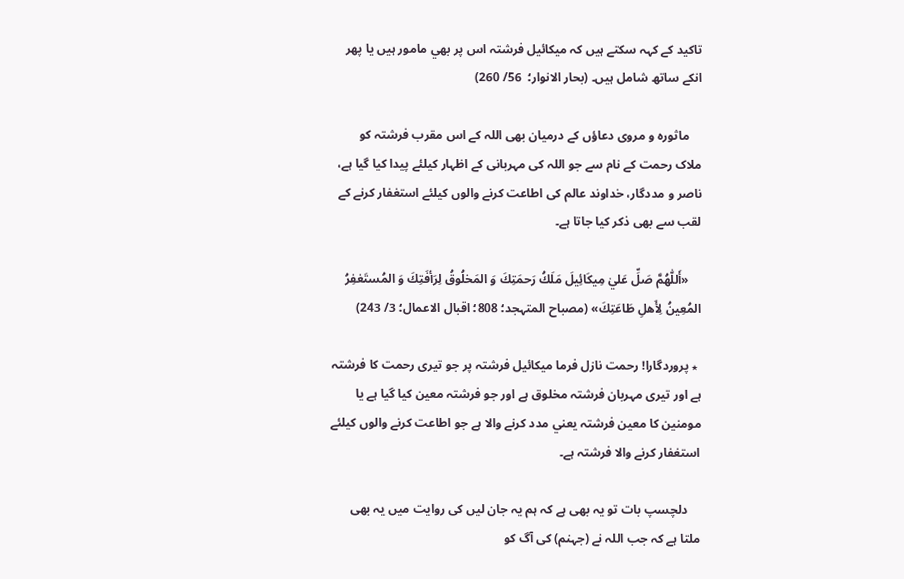تاکید کے کہہ سکتے ہیں کہ میکائیل فرشتہ اس پر بهي مامور ہیں یا پھر انکے ساتھ شامل ہیں۔ (بحار الانوار؛  56/ 260)

    ماثورہ و مروی دعاؤں کے درمیان بھی اللہ کے اس مقرب فرشتہ کو ملاک رحمت کے نام سے جو اللہ کی مہربانی کے اظہار کیلئے پیدا کیا گیا ہے، ناصر و مددگار، خداوند عالم کی اطاعت کرنے والوں کیلئے استغفار کرنے کے لقب سے بھی ذکر کیا جاتا ہے۔

    «أَللّٰهُمَّ صَلِّ عَليٰ مِيكَائِيلَ مَلَكُ رَحمَتِكَ وَ المَخلُوقُ لِرَأفَتِكَ وَ المُستَغفِرُ المُعِينُ لِأَهلِ طَاعَتِكَ» (مصباح المتہجد؛ 808؛ اقبال الاعمال؛ 3/ 243)

 ٭ پروردگارا! رحمت نازل فرما میکائیل فرشتہ پر جو تیری رحمت کا فرشتہ ہے اور تیری مہربان فرشتہ مخلوق ہے اور جو فرشتہ معین کیا گیا ہے يا مومنين كا معين فرشتہ يعني مدد كرنے والا ہے جو اطاعت کرنے والوں کیلئے استغفار کرنے والا فرشتہ ہے۔

    دلچسپ بات تو یہ بھی ہے کہ ہم یہ جان لیں کی روایت میں یہ بھی ملتا ہے کہ جب اللہ نے (جہنم) کی آگ کو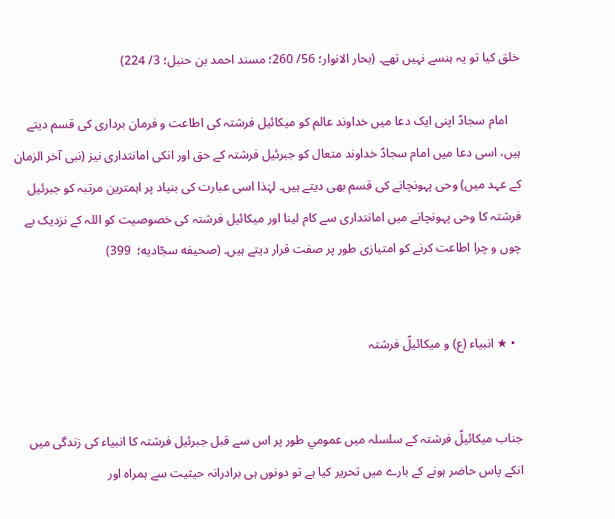خلق کیا تو یہ ہنسے نہیں تھے۔ (بحار الانوار؛ 56/ 260؛ مسند احمد بن حنبل؛ 3/ 224)

    امام سجادؑ اپنی ایک دعا میں خداوند عالم کو میکائیل فرشتہ کی اطاعت و فرمان برداری کی قسم دیتے ہیں، اسی دعا میں امام سجادؑ خداوند متعال کو جبرئیل فرشتہ کے حق اور انکی امانتداری نیز (نبی آخر الزمان کے عہد میں) وحی پہونچانے کی قسم بھی دیتے ہیں۔ لہٰذا اسی عبارت کی بنیاد پر اہمترین مرتبہ کو جبرئیل فرشتہ کا وحی پہونچانے میں امانتداری سے کام لینا اور میکائیل فرشتہ کی خصوصیت کو اللہ کے نزدیک بے چوں و چرا اطاعت کرنے کو امتیازی طور پر صفت قرار دیتے ہیں۔ (صحیفه سجّادیه؛  399)


  • ★ انبياء (ع) و ميكائيلؑ فرشتہ


جناب ميکائيلؑ فرشتہ کے سلسلہ میں عمومي طور پر اس سے قبل جبرئیل فرشتہ کا انبیاء کی زندگی میں انکے پاس حاضر ہونے کے بارے ميں تحریر کیا ہے تو دونوں ہی برادرانہ حیثیت سے ہمراہ اور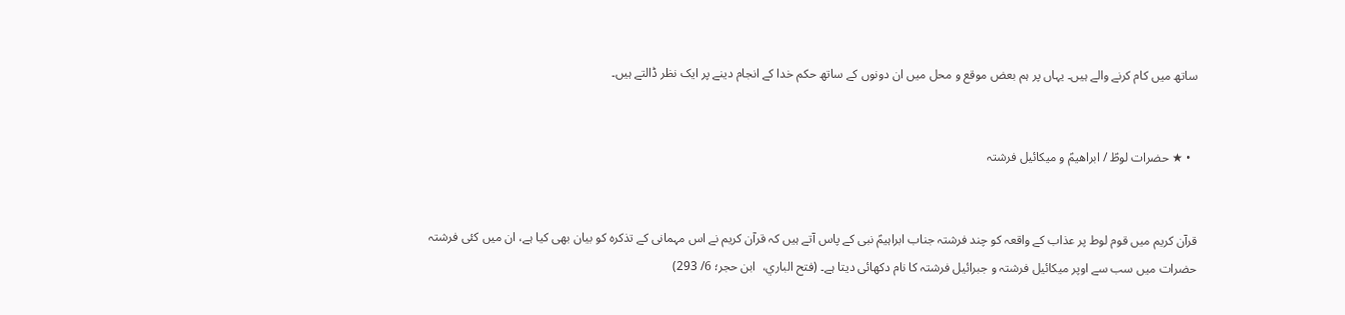ساتھ میں کام کرنے والے ہیں۔ یہاں پر ہم بعض موقع و محل میں ان دونوں کے ساتھ حکم خدا کے انجام دینے پر ایک نظر ڈالتے ہیں۔


  • ★ حضرات لوطؑ / ابراهيمؑ و میکائیل فرشتہ


قرآن کریم میں قوم لوط پر عذاب کے واقعہ کو چند فرشتہ جناب ابراہیمؑ نبی کے پاس آتے ہیں کہ قرآن کریم نے اس مہمانی کے تذکرہ کو بیان بھی کیا ہے، ان میں کئی فرشتہ حضرات میں سب سے اوپر میکائیل فرشتہ و جبرائیل فرشتہ کا نام دکھائی دیتا ہے۔ (فتح الباري،  ابن حجر؛ 6/ 293)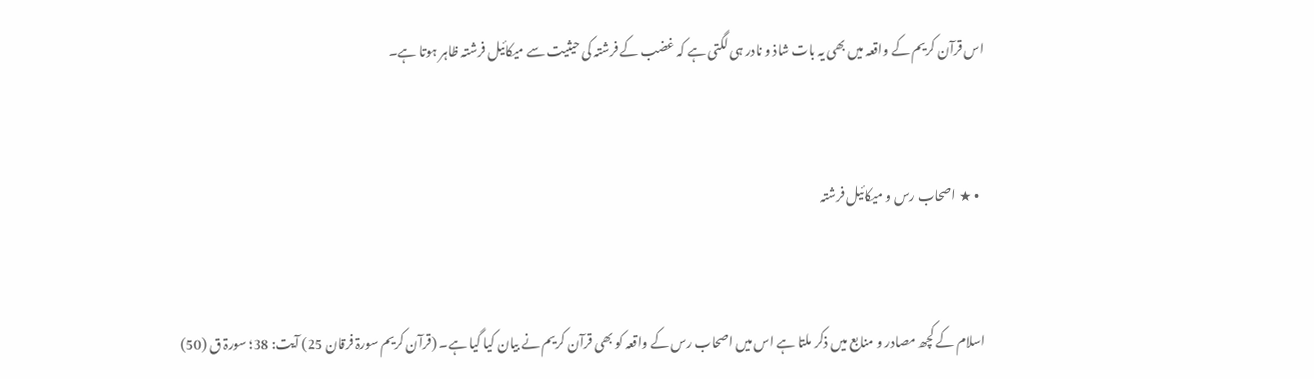اس قرآن کریم کے واقعہ میں بھی یہ بات شاذ و نادر ہی لگتی ہے کہ غضب کے فرشتہ کی حیثیت سے میکائیل فرشتہ ظاہر ہوتا ہے۔


  • ★ اصحاب رس و میکائیل فرشتہ


اسلام کے کچھ مصادر و منابع میں ذکر ملتا ہے اس میں اصحاب رس کے واقعہ کو بھی قرآن کریم نے بیان کیا گیا ہے۔ (قرآن کریم سورۃ فرقان 25) آيت: 38؛ سورۃ ق (50)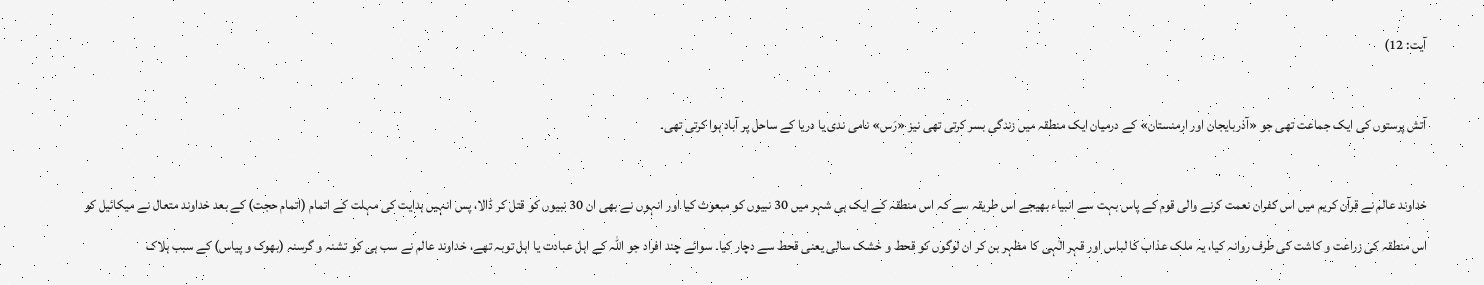آيت: 12)

آتش پرستوں کی ایک جماعت تھی جو «آذربايجان اور ارمنستان» کے درمیان ایک منطقہ میں زندگی بسر کرتی تھی نیز «رَس» نامی ندی یا دریا کے ساحل پر آباد ہوا کرتی تھی۔

خداوند عالم نے قرآن کریم میں اس کفران نعمت کرنے والی قوم کے پاس بہت سے انبیاء بھیجے اس طریقہ سے کہ اس منطقہ کے ایک ہی شہر میں 30 نبیوں کو مبعوث کیا اور انہوں نے بھی ان 30 نبیوں کو قتل کر ڈالا، پس انہیں ہدایت کی مہلت کے اتمام (اتمام حجت) کے بعد خداوند متعال نے میکائیل کو اس منطقہ کی زراعت و کاشت کی طرف روانہ کیا، یہ ملک عذاب کا لباس اور قہر الٰہی کا مظہر بن کر ان لوگوں کو قحط و خشک سالی یعنی قحط سے دچار کیا۔ سوائے چند افراد جو اللہ کے اہل عبادت یا اہل توبہ تھے، خداوند عالم نے سب ہی کو تشنہ و گرسنہ (بھوک و پیاس) کے سبب ہلاک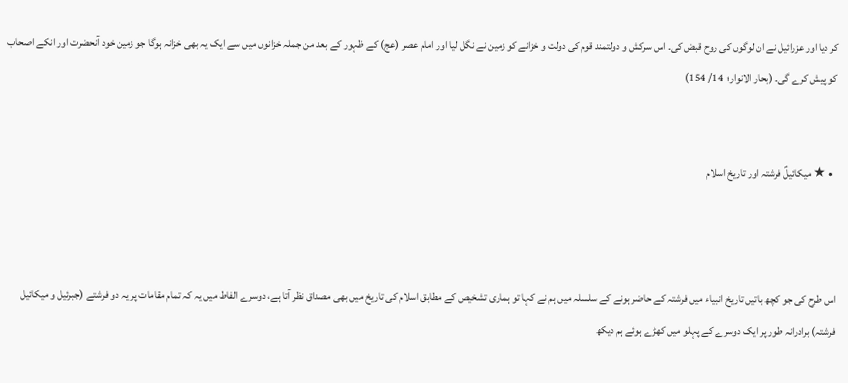کر دیا اور عزرائیل نے ان لوگوں کی روح قبض کی۔ اس سرکش و دولتمند قوم کی دولت و خزانے کو زمین نے نگل لیا اور امام عصر (عج) کے ظہور کے بعد من جملہ خزانوں میں سے ایک یہ بھی خزانہ ہوگا جو زمین خود آنحضرت اور انکے اصحاب کو پیش کرے گی۔ (بحار الانوار؛  14/ 154)


  • ★ ميكائيلؑ فرشتہ اور تاريخ اسلام



اس طرح کی جو کچھ باتیں تاریخ انبیاء میں فرشتہ کے حاضر ہونے کے سلسلہ میں ہم نے کہا تو ہماری تشخیص کے مطابق اسلام کی تاریخ میں بھی مصداق نظر آتا ہے، دوسرے الفاط میں یہ کہ تمام مقامات پر یہ دو فرشتے (جبرئيل و ميکائيل فرشتہ) برادرانہ طور پر ایک دوسرے کے پہلو میں کھڑے ہوئے ہم دیکھ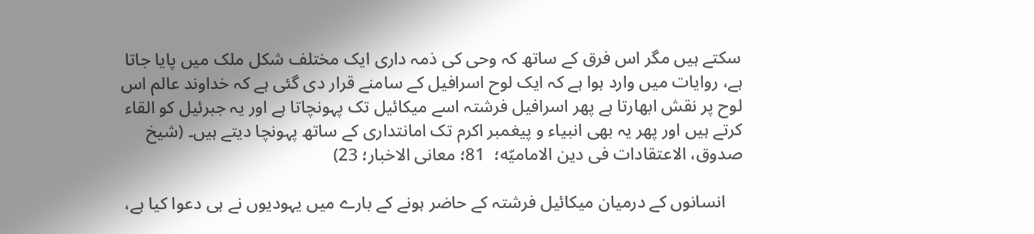سکتے ہیں مگر اس فرق کے ساتھ کہ وحی کی ذمہ داری ایک مختلف شکل ملک میں پایا جاتا ہے، روایات میں وارد ہوا ہے کہ ایک لوح اسرافیل کے سامنے قرار دی گئی ہے کہ خداوند عالم اس لوح پر نقش ابھارتا ہے پھر اسرافیل فرشتہ اسے میکائیل تک پہونچاتا ہے اور یہ جبرئیل کو القاء کرتے ہیں اور پھر یہ بھی انبیاء و پیغمبر اکرم تک امانتداری کے ساتھ پہونچا دیتے ہیں۔ (شيخ صدوق، الاعتقادات فی دين الاماميّه؛  81؛ معانی الاخبار؛ 23)

    انسانوں کے درمیان میکائیل فرشتہ کے حاضر ہونے کے بارے میں یہودیوں نے ہی دعوا کیا ہے،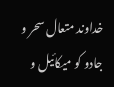خداوند متعال سحر و جادو کو میکائیل و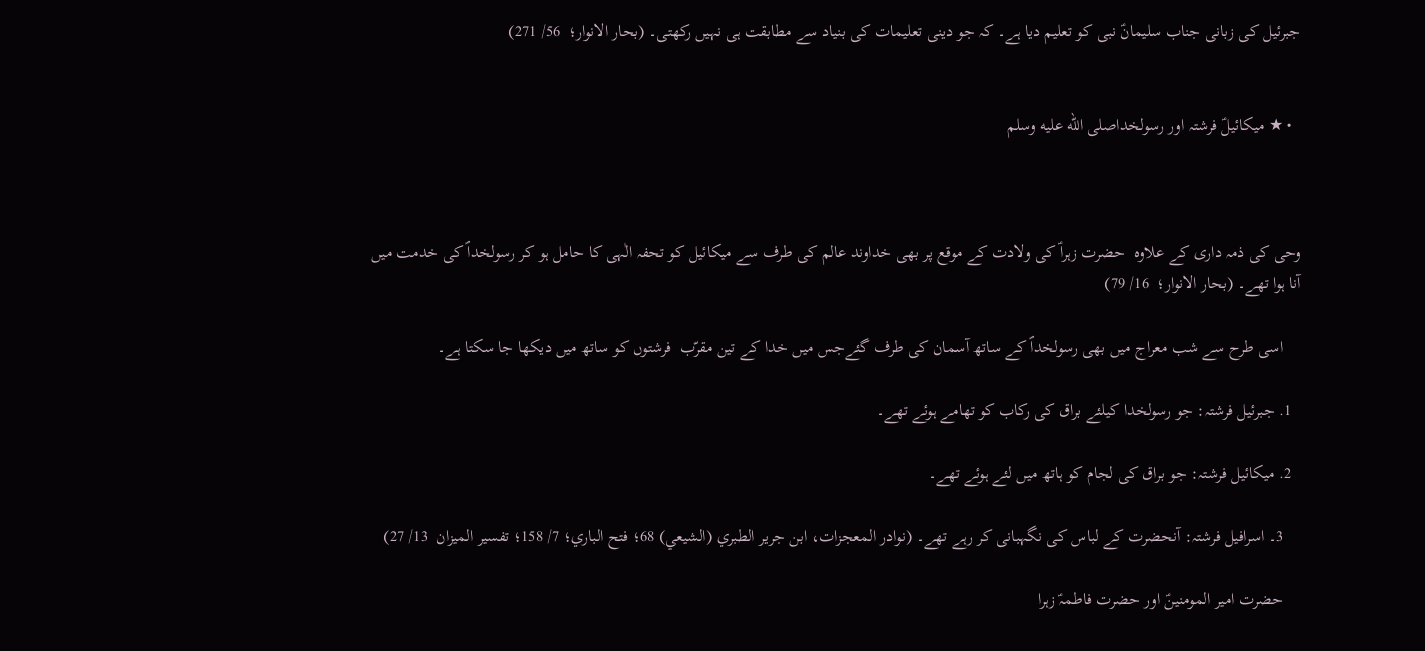جبرئیل کی زبانی جناب سلیمانؑ نبی کو تعلیم دیا ہے۔ کہ جو دینی تعلیمات کی بنیاد سے مطابقت ہی نہیں رکھتی۔ (بحار الانوار؛  56/ 271)


  • ★ ميكائيلؑ فرشتہ اور رسولخداصلى الله عليه وسلم



وحی کی ذمہ داری کے علاوہ  حضرت زہراؑ کی ولادت کے موقع پر بھی خداوند عالم کی طرف سے میکائیل کو تحفہ الٰہی کا حامل ہو کر رسولخداؐ کی خدمت میں آنا ہوا تھے۔ (بحار الانوار؛  16/ 79)

    اسی طرح سے شب معراج میں بھی رسولخداؐ کے ساتھ آسمان کی طرف گئےجس میں خدا کے تین مقرّب  فرشتوں کو ساتھ میں دیکھا جا سکتا ہے۔

  1. جبرئیل فرشتہ: جو رسولخدا کیلئے براق کی رکاب کو تھامے ہوئے تھے۔

  2. میکائیل فرشتہ: جو براق کی لجام کو ہاتھ میں لئے ہوئے تھے۔

    3۔ اسرافیل فرشتہ: آنحضرت کے لباس کی نگہبانی کر رہے تھے۔ (نوادر المعجزات، ابن جرير الطبري (الشيعي) 68؛ فتح الباري؛ 7/ 158؛ تفسير الميزان  13/ 27)

    حضرت امیر المومنینؑ اور حضرت فاطمہؑ زہرا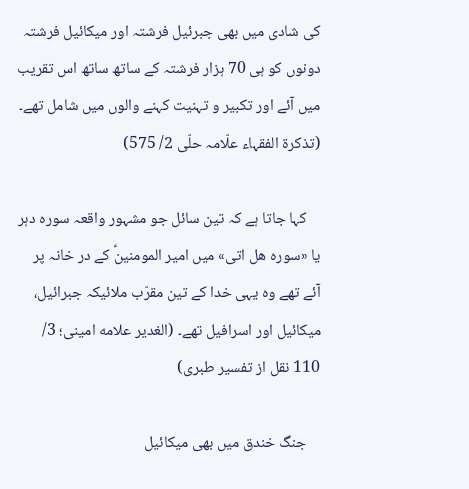کی شادی میں بھی جبرئیل فرشتہ اور میکائیل فرشتہ دونوں کو ہی 70 ہزار فرشتہ کے ساتھ ساتھ اس تقریب میں آئے اور تکبیر و تہنیت کہنے والوں میں شامل تھے۔ (تذکرۃ الفقہاء علّامہ حلّی 2/ 575)

    کہا جاتا ہے کہ تین سائل جو مشہور واقعہ سورہ دہر یا «سورہ هل اتی» میں امیر المومنینؑ کے در خانہ پر آئے تھے وہ یہی خدا کے تین مقرّب ملائیکہ جبرائیل، میکائیل اور اسرافیل تھے۔ (الغدير علامه امینی؛ 3/ 110 نقل از تفسیر طبری)

    جنگ خندق میں بھی میکائیل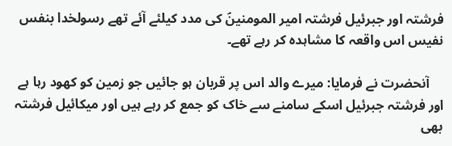فرشتہ اور جبرئیل فرشتہ امیر المومنینؑ کی مدد کیلئے آئے تھے رسولخدا بنفس نفيس اس واقعہ کا مشاہدہ کر رہے تھے۔

    آنحضرت نے فرمایا: میرے والد اس پر قربان ہو جائیں جو زمین کو کھود رہا ہے اور فرشتہ جبرئیل اسکے سامنے سے خاک کو جمع کر رہے ہیں اور میکائیل فرشتہ بھی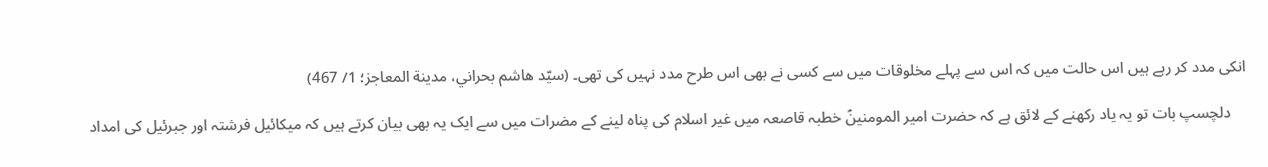انکی مدد کر رہے ہیں اس حالت میں کہ اس سے پہلے مخلوقات میں سے کسی نے بھی اس طرح مدد نہیں کی تھی۔ (سيّد هاشم بحراني، مدينة المعاجز؛ 1/ 467)

    دلچسپ بات تو یہ یاد رکھنے كے لائق ہے کہ حضرت امیر المومنینؑ خطبہ قاصعہ میں غیر اسلام کی پناہ لینے کے مضرات میں سے ایک یہ بھی بيان كرتے ہيں کہ میکائیل فرشتہ اور جبرئیل کی امداد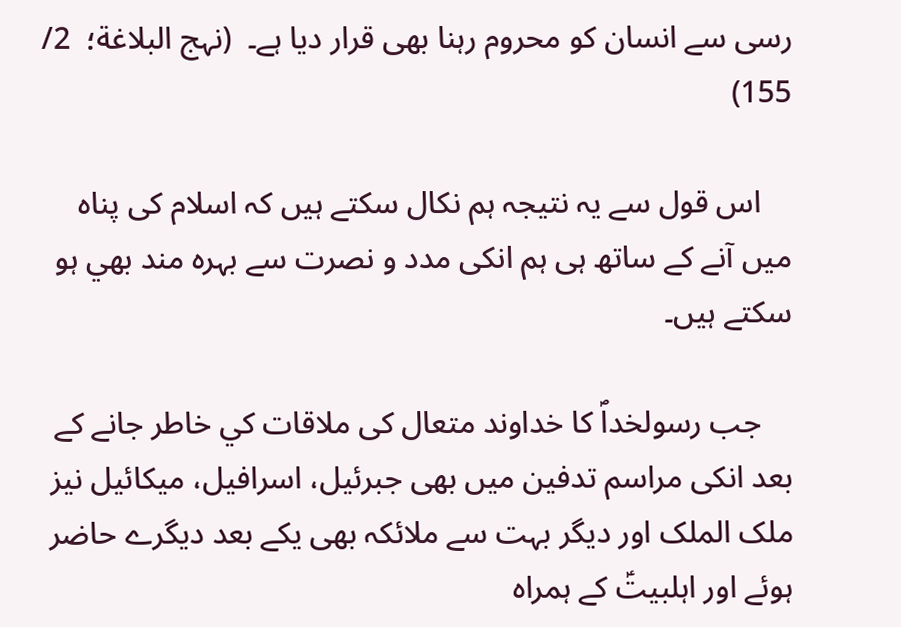رسی سے انسان كو محروم رہنا بھی قرار دیا ہے۔  (نہج البلاغة؛  2/ 155)

    اس قول سے یہ نتیجہ ہم نکال سکتے ہیں کہ اسلام کی پناہ میں آنے کے ساتھ ہی ہم انکی مدد و نصرت سے بہرہ مند بهي ہو سکتے ہیں۔

    جب رسولخداؐ کا خداوند متعال کی ملاقات کي خاطر جانے کے بعد انکی مراسم تدفین میں بھی جبرئیل، اسرافیل، میکائیل نيز ملک الملک اور دیگر بہت سے ملائکہ بھی یکے بعد دیگرے حاضر ہوئے اور اہلبیتؑ کے ہمراہ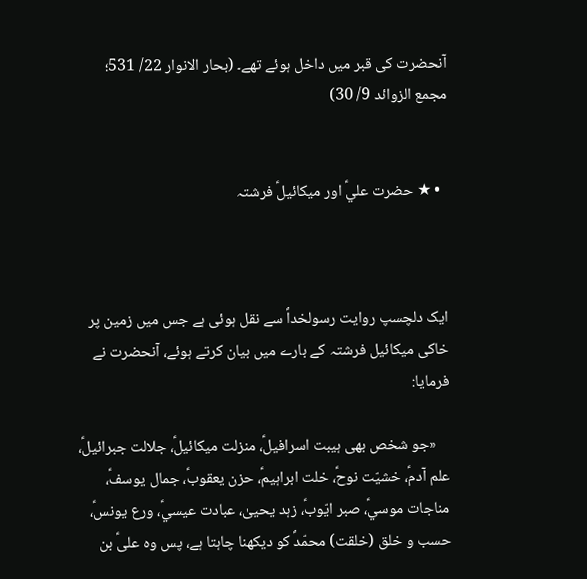آنحضرت کی قبر میں داخل ہوئے تهے۔ (بحار الانوار 22/ 531؛ مجمع الزوائد 9/ 30)


  • ★ حضرت عليؑ اور میکائیلؑ فرشتہ



ایک دلچسپ روایت رسولخداؐ سے نقل ہوئی ہے جس میں زمین پر خاکی میکائیل فرشتہ کے بارے میں بیان کرتے ہوئے، آنحضرت نے فرمایا:

    «جو شخص بھی ہيبت اسرافيلؑ، منزلت ميکائيلؑ، جلالت جبرائيلؑ، علم آدمؑ، خشيّت نوحؑ، خلت ابراہيمؑ، حزن يعقوبؑ، جمال يوسفؑ، مناجات موسيؑ، صبر ايّوبؑ، زہد يحيیٰ، عبادت عيسيؑ، ورع يونسؑ، حسب و خلق (خلقت) محمّدؐ کو دیکھنا چاہتا ہے، پس وہ علیؑ بن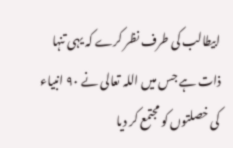ابیطالب کی طرف نظر کرے کہ یہی تنہا ذات ہے جس میں اللہ تعالی نے ۹۰ انبیاء کی خصلتوں کو مجتمع کر دیا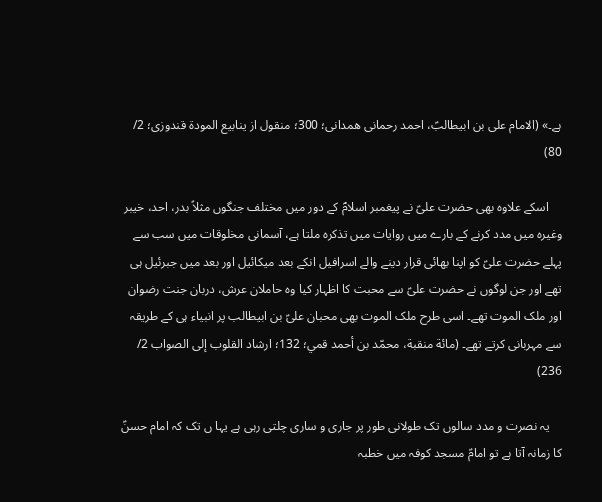ہے۔» (الامام علی بن ابیطالبؑ، احمد رحمانی همدانی؛ 300؛ منقول از ینابیع المودۃ قندوزی؛ 2/ 80)

    اسکے علاوہ بھی حضرت علیؑ نے پیغمبر اسلامؐ کے دور میں مختلف جنگوں مثلاً بدر، احد، خیبر وغیرہ میں مدد کرنے کے بارے میں روایات میں تذکرہ ملتا ہے، آسمانی مخلوقات میں سب سے پہلے حضرت علیؑ کو اپنا بھائی قرار دینے والے اسرافیل انکے بعد میکائیل اور بعد میں جبرئیل ہی تھے اور جن لوگوں نے حضرت علیؑ سے محبت کا اظہار کیا وہ حاملان عرش، دربان جنت رضوان اور ملک الموت تھے۔ اسی طرح ملک الموت بھی محبان علیؑ بن ابیطالب پر انبیاء ہی کے طریقہ سے مہربانی کرتے تھے۔ (مائة منقبة، محمّد بن أحمد قمي؛ 132؛ ارشاد القلوب إلی الصواب 2/ 236)

    يہ نصرت و مدد سالوں تک طولانی طور پر جاری و ساری چلتی رہی ہے یہا ں تک کہ امام حسنؑ کا زمانہ آتا ہے تو امامؑ مسجد کوفہ میں خطبہ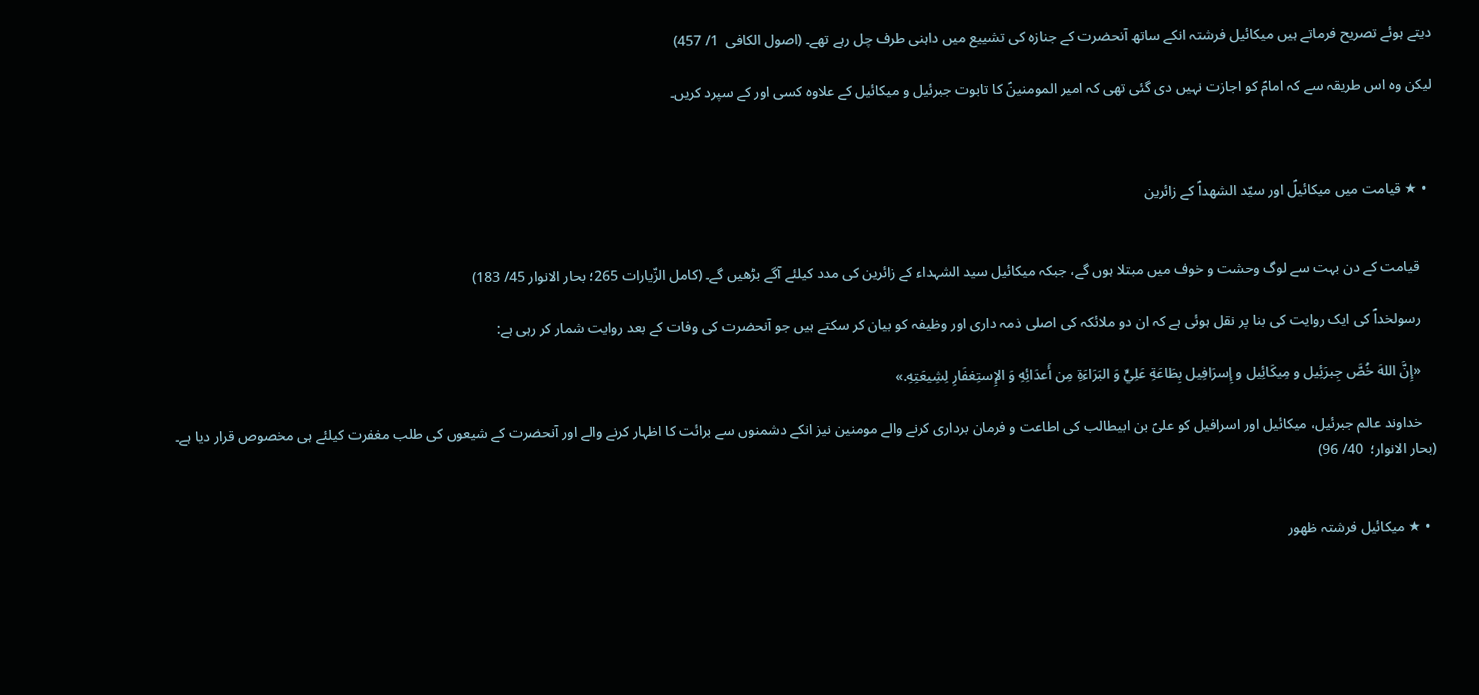دیتے ہوئے تصریح فرماتے ہیں میکائیل فرشتہ انکے ساتھ آنحضرت کے جنازہ کی تشییع میں داہنی طرف چل رہے تھے۔ (اصول الکافی  1/ 457)

لیکن وہ اس طریقہ سے کہ امامؑ کو اجازت نہیں دی گئی تھی کہ امیر المومنینؑ کا تابوت جبرئیل و میکائیل کے علاوہ کسی اور کے سپرد کریں۔



  • ★ قيامت میں ميكائيلؑ اور سيّد الشهداؑ کے زائرین


    قیامت کے دن بہت سے لوگ وحشت و خوف میں مبتلا ہوں گے، جبکہ میکائیل سید الشہداء کے زائرین کی مدد کیلئے آگے بڑھیں گے۔ (کامل الزّيارات 265؛ بحار الانوار 45/ 183)

    رسولخداؐ کی ایک روایت کی بنا پر نقل ہوئی ہے کہ ان دو ملائکہ کی اصلی ذمہ داری اور وظیفہ کو بیان کر سکتے ہیں جو آنحضرت کی وفات کے بعد روایت شمار کر رہی ہے:

    «إِنَّ اللهَ خُصَّ جِبرَئِيل و مِيكَائِيل و إِسرَافِيل بِطَاعَةِ عَلِيٍّ وَ البَرَاءَةِ مِن أَعدَائِهِ وَ الإِستِغفَارِ لِشِيعَتِهِ.»

    خداوند عالم جبرئيل، ميکائيل اور اسرافيل کو علیؑ بن ابیطالب کی اطاعت و فرمان برداری کرنے والے مومنین نیز انکے دشمنوں سے برائت کا اظہار کرنے والے اور آنحضرت کے شیعوں کی طلب مغفرت کیلئے ہی مخصوص قرار دیا ہے۔ (بحار الانوار؛  40/ 96)


  • ★ ميكائيل فرشتہ ظهور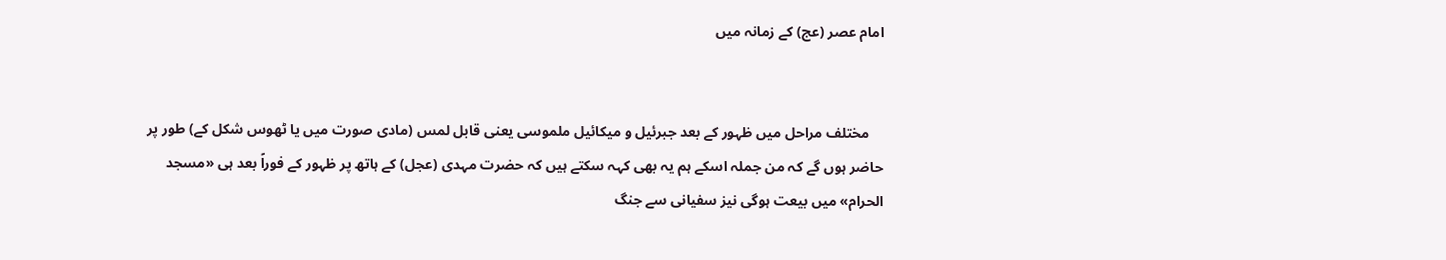امام عصر (عج) کے زمانہ میں


    مختلف مراحل میں ظہور کے بعد جبرئیل و میکائیل ملموسی یعنی قابل لمس (مادی صورت میں یا ٹھوس شکل کے) طور پر حاضر ہوں گے کہ من جملہ اسکے ہم یہ بھی کہہ سکتے ہیں کہ حضرت مہدی (عجل) کے ہاتھ پر ظہور کے فوراً بعد ہی «مسجد الحرام» میں بیعت ہوگی نیز سفیانی سے جنگ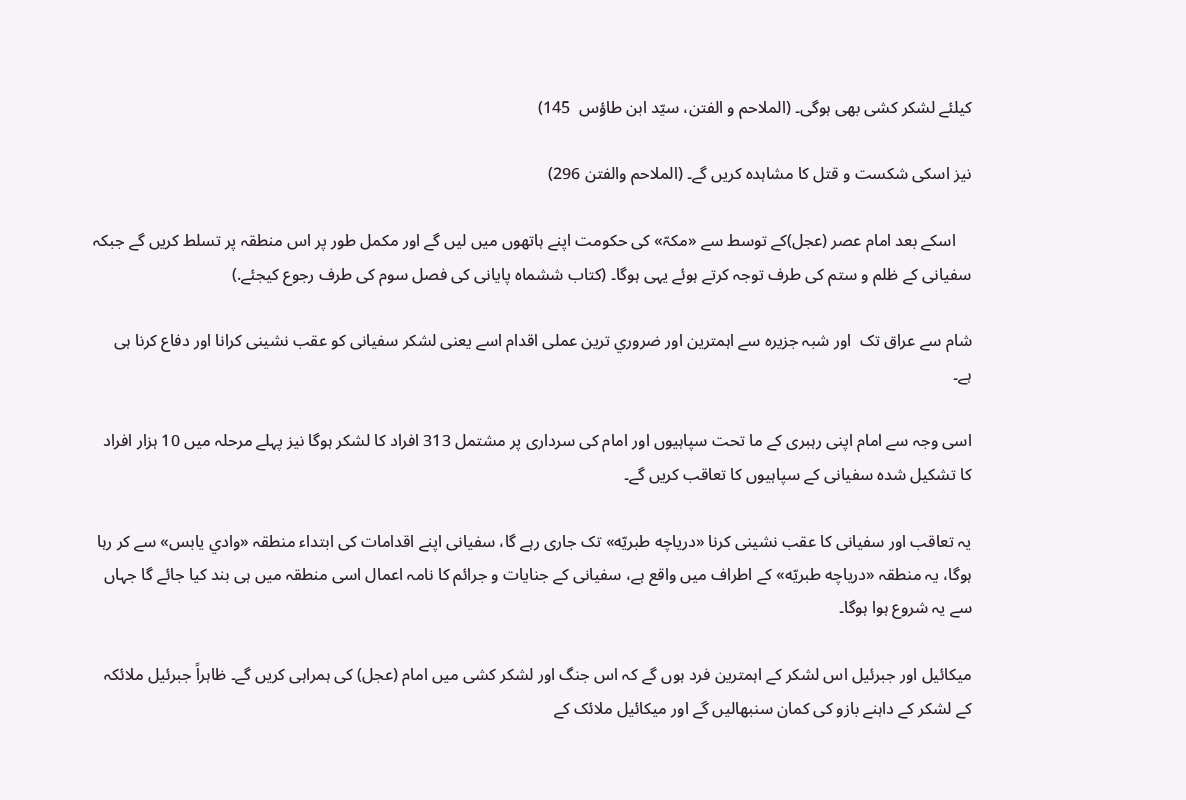کیلئے لشکر کشی بھی ہوگی۔ (الملاحم و الفتن، سيّد ابن طاؤس  145)

نیز اسکی شکست و قتل کا مشاہدہ کریں گے۔ (الملاحم والفتن 296)

    اسکے بعد امام عصر (عجل)کے توسط سے «مکہّ» کی حکومت اپنے ہاتھوں میں لیں گے اور مکمل طور پر اس منطقہ پر تسلط کریں گے جبکہ سفیانی کے ظلم و ستم کی طرف توجہ کرتے ہوئے یہی ہوگا۔ (کتاب ششماہ پایانی کی فصل سوم کی طرف رجوع کیجئے.)

شام سے عراق تک  اور شبہ جزیرہ سے اہمترين اور ضروري ترين عملی اقدام اسے یعنی لشکر سفیانی کو عقب نشینی کرانا اور دفاع کرنا ہی ہے۔

اسی وجہ سے امام اپنی رہبری کے ما تحت سپاہیوں اور امام کی سرداری پر مشتمل 313 افراد كا لشکر ہوگا نیز پہلے مرحلہ میں 10 ہزار افراد كا تشکیل شدہ سفیانی کے سپاہیوں کا تعاقب کریں گے۔

یہ تعاقب اور سفیانی کا عقب نشینی کرنا «درياچه طبريّه» تک جاری رہے گا، سفیانی اپنے اقدامات کی ابتداء منطقہ «وادي یابس» سے کر رہا ہوگا، یہ منطقہ «درياچه طبريّه» کے اطراف میں واقع ہے، سفیانی کے جنایات و جرائم کا نامہ اعمال اسی منطقہ میں ہی بند کیا جائے گا جہاں سے یہ شروع ہوا ہوگا۔

ميکائیل اور جبرئیل اس لشکر کے اہمترین فرد ہوں گے کہ اس جنگ اور لشکر کشی میں امام (عجل) کی ہمراہی کریں گے۔ ظاہراً جبرئیل ملائکہ کے لشکر کے داہنے بازو کی کمان سنبھالیں گے اور میکائیل ملائک کے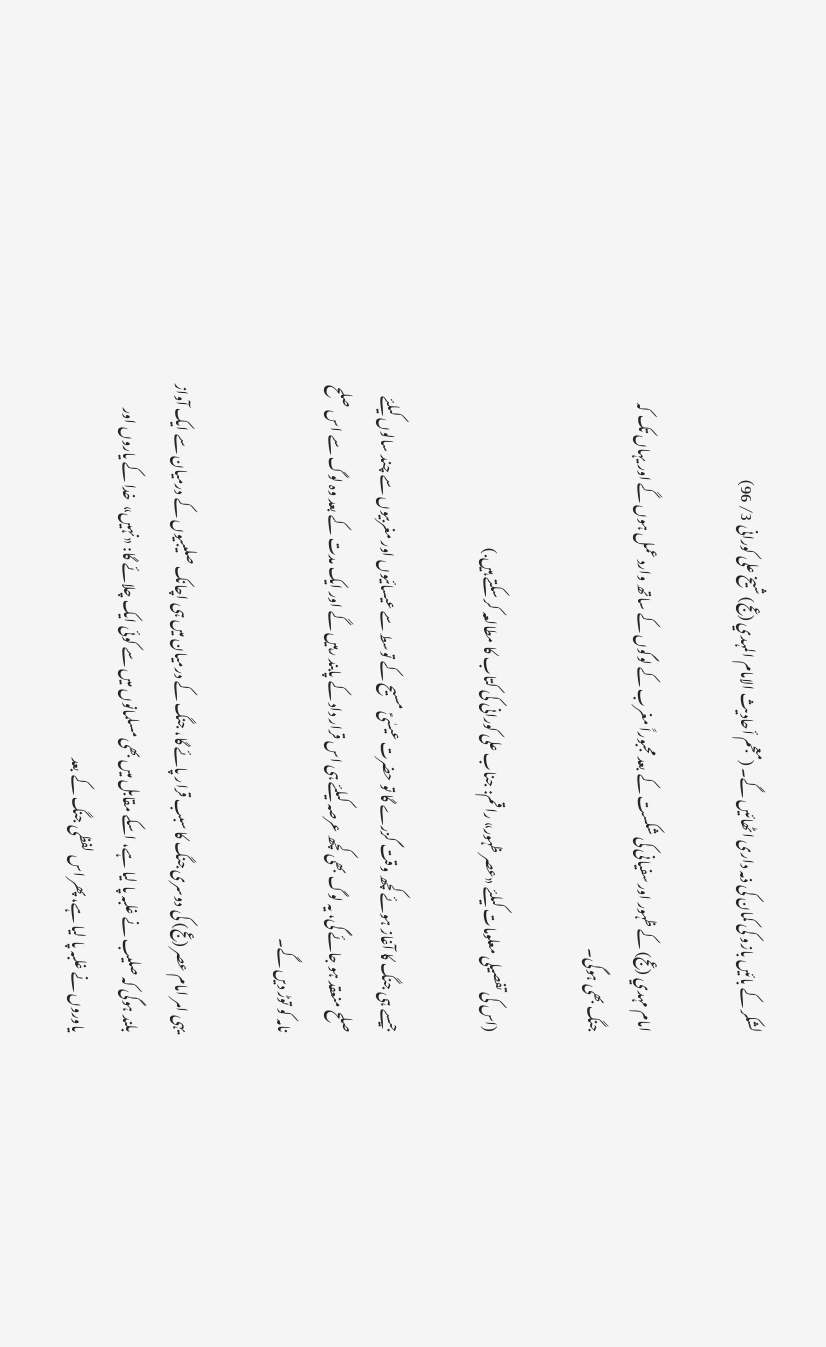لشکر کے بائیں بازو کی کمان کی ذمہ داری اٹھائیں گے۔ (معجم أحاديث الامام المہدي (عج) شيخ علی کورانی 3/ 96)

امام مہدي (عج) کے ظہور اور سفیانی کی شکست کے بعد مجبوراً مغرب کے لوگوں کے ساتھ وارد عمل ہوں گے اور یہاں تک کہ جنگ بھی ہوگی۔

(اس کی تفصیلی معلومات کیلئے «عصر ظہور» راقم: جناب علی کورانی کی کتاب کا مطالعہ کر سکتے ہیں.)

جیسے ہی جنگ کا آغاز ہوئے کچھ وقت گزرے گا تو حضرت عیسٰیؑ مسيح کے توسط سے عیسائیوں اور مغربیوں سے چند سالوں کیلئے صلح منعقد ہو جائے گی، یہ لوگ بھی کچھ عرصہ کیلئے ہی اس قرار داد کے پابند رہیں گے اور ایک مدت کے بعد وہ لوگ سے اس صلح نامہ کو توڑ دیں گے۔

یہی امر امام عصر (عج) کی دوسری جنگ کا سبب قرار پائے گا، جنگ کے درمیان میں ہی اچانک صلیبیوں کے درمیان سے ایک آواز بلند ہوگی کہ صلیب نے غلبہ پا لیا ہے، اسکے مقابل میں بھی مسلمانوں میں سے کوئی ایک چلائے گا: «نہیں»  خدا کے یاروں اور یاوروں نے غلبہ پا لیا ہے، پھر اس لفظی جنگ کے بعد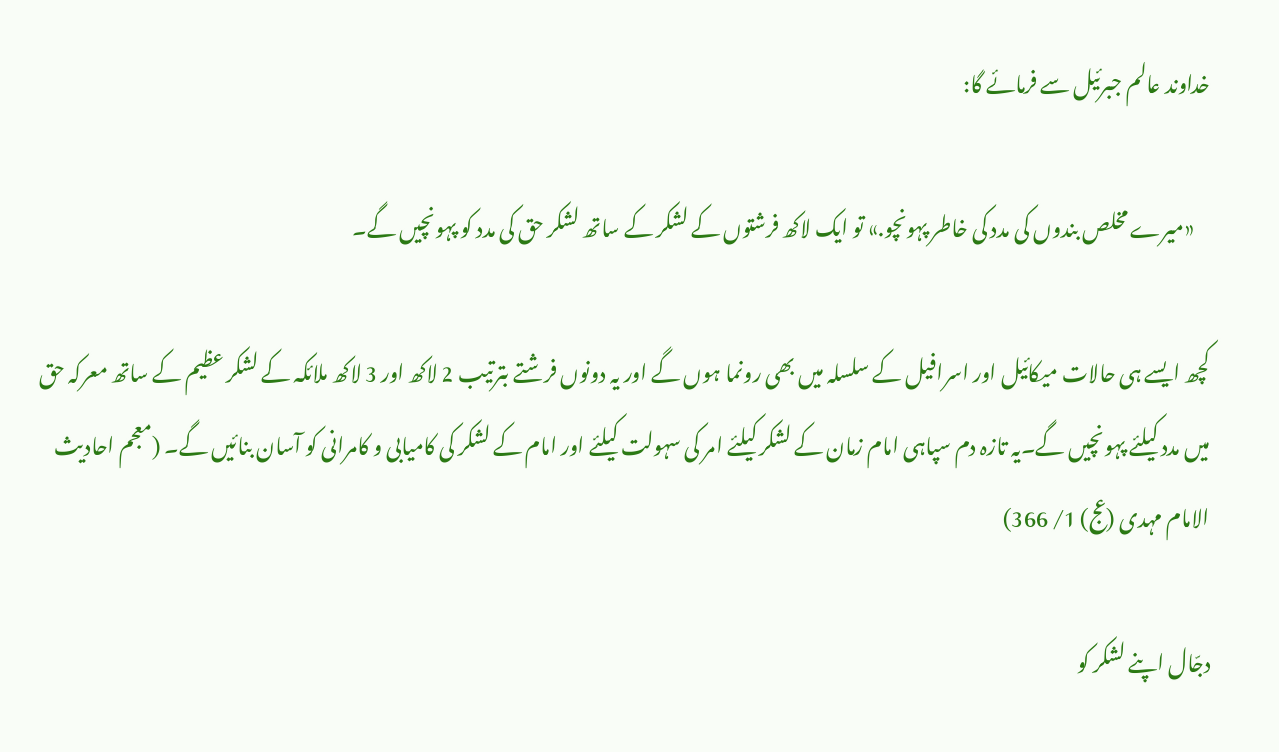خداوند عالم جبرئیل سے فرمائے گا:

    «میرے مخلص بندوں کی مدد کی خاطر پہونچو.» تو ایک لاکھ فرشتوں کے لشکر کے ساتھ لشکر حق کی مدد کو پہونچیں گے۔

کچھ ایسے ہی حالات میکائیل اور اسرافیل کے سلسلہ میں بھی رونما ہوں گے اور یہ دونوں فرشتے بترتیب 2 لاکھ اور 3 لاکھ ملائکہ کے لشکر عظيم کے ساتھ معرکہ حق میں مدد کیلئے پہونچیں گے۔یہ تازہ دم سپاہی امام زمان کے لشکر کیلئے امر کی سہولت کیلئے اور امام کے لشکر کی کامیابی و کامرانی کو آسان بنائیں گے۔ (معجم احادیث الامام مہدی (عج) 1/ 366)

دجّال اپنے لشکر کو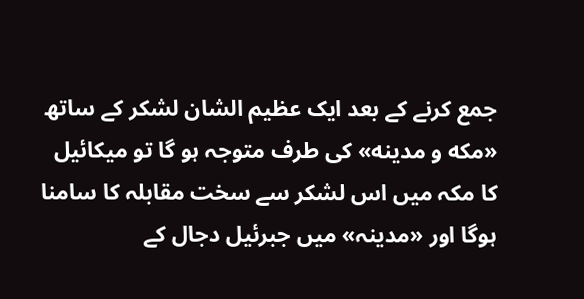جمع کرنے کے بعد ایک عظیم الشان لشکر کے ساتھ «مکه و مدینه» کی طرف متوجہ ہو گا تو میکائیل کا مکہ میں اس لشکر سے سخت مقابلہ کا سامنا ہوگا اور «مدینہ» میں جبرئیل دجال کے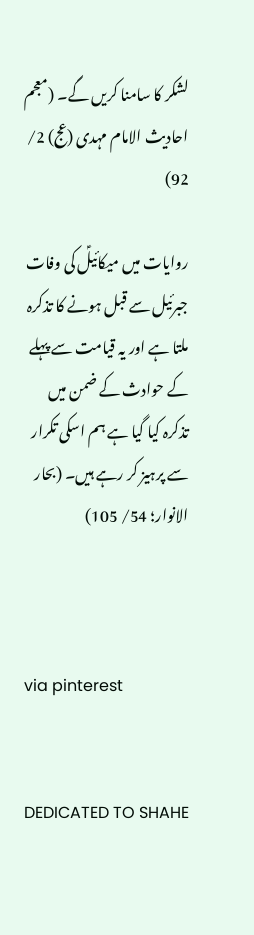لشکر کا سامنا کریں گے۔ (معجم احادیث الامام مہدی (عج) 2/ 92)

روایات میں ميکائیلؑ کی وفات جبرئیل سے قبل ہونے کا تذکرہ ملتا ہے اور یہ قیامت سے پہلے کے حوادث کے ضمن میں تذکرہ کیا گیا ہے ہم اسکی تکرار سے پرہیز کر رہے ہیں۔ (بحار الانوار؛ 54/ 105)



via pinterest


DEDICATED TO SHAHE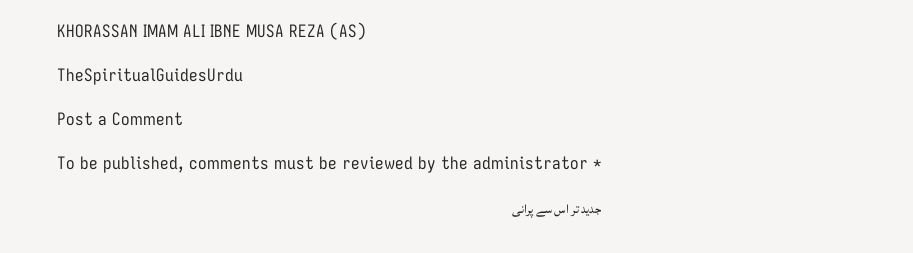KHORASSAN IMAM ALI IBNE MUSA REZA (AS)

TheSpiritualGuidesUrdu

Post a Comment

To be published, comments must be reviewed by the administrator *

جدید تر اس سے پرانی